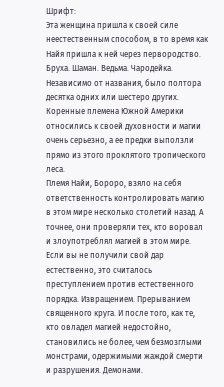Шрифт:
Эта женщина пришла к своей силе неестественным способом, в то время как Найя пришла к ней через первородство. Бруха. Шаман. Ведьма. Чародейка. Независимо от названия, было полтора десятка одних или шестеро других. Коренные племена Южной Америки относились к своей духовности и магии очень серьезно, а ее предки выползли прямо из этого проклятого тропического леса.
Племя Найи, Бороро, взяло на себя ответственность контролировать магию в этом мире несколько столетий назад. А точнее, они проверяли тех, кто воровал и злоупотреблял магией в этом мире. Если вы не получили свой дар естественно, это считалось преступлением против естественного порядка. Извращением. Прерыванием священного круга. И после того, как те, кто овладел магией недостойно, становились не более, чем безмозглыми монстрами, одержимыми жаждой смерти и разрушения. Демонами.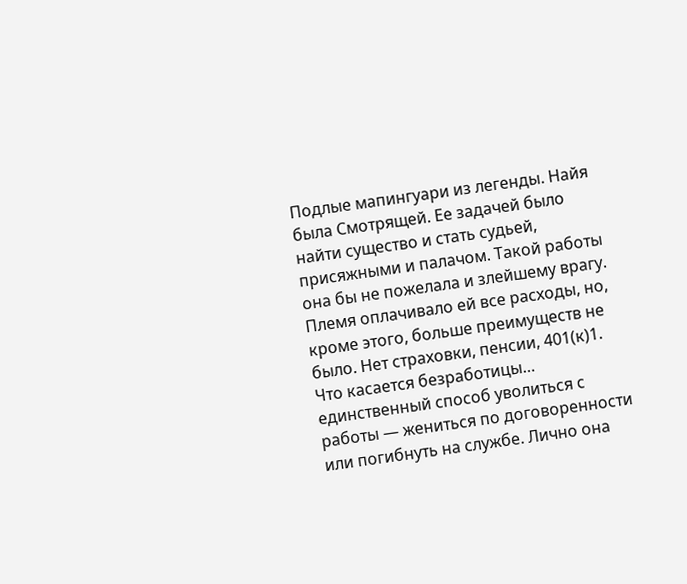Подлые мапингуари из легенды. Найя была Смотрящей. Ее задачей было найти существо и стать судьей, присяжными и палачом. Такой работы она бы не пожелала и злейшему врагу. Племя оплачивало ей все расходы, но, кроме этого, больше преимуществ не было. Нет страховки, пенсии, 401(к)1. Что касается безработицы… единственный способ уволиться с работы — жениться по договоренности или погибнуть на службе. Лично она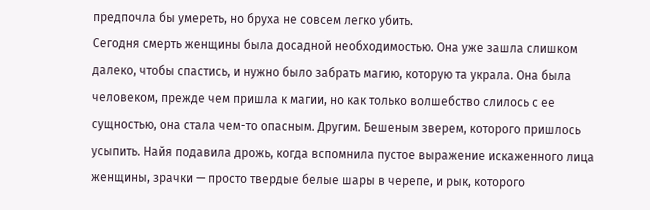предпочла бы умереть, но бруха не совсем легко убить.
Сегодня смерть женщины была досадной необходимостью. Она уже зашла слишком далеко, чтобы спастись, и нужно было забрать магию, которую та украла. Она была человеком, прежде чем пришла к магии, но как только волшебство слилось с ее сущностью, она стала чем-то опасным. Другим. Бешеным зверем, которого пришлось усыпить. Найя подавила дрожь, когда вспомнила пустое выражение искаженного лица женщины, зрачки — просто твердые белые шары в черепе, и рык, которого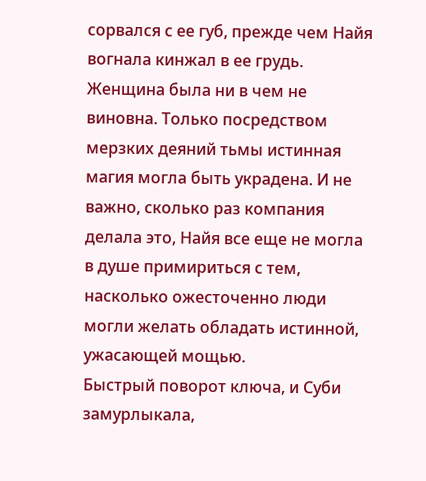сорвался с ее губ, прежде чем Найя вогнала кинжал в ее грудь. Женщина была ни в чем не виновна. Только посредством мерзких деяний тьмы истинная магия могла быть украдена. И не важно, сколько раз компания делала это, Найя все еще не могла в душе примириться с тем, насколько ожесточенно люди могли желать обладать истинной, ужасающей мощью.
Быстрый поворот ключа, и Суби замурлыкала,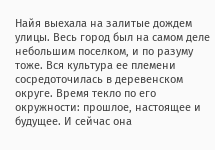Найя выехала на залитые дождем улицы. Весь город был на самом деле небольшим поселком, и по разуму тоже. Вся культура ее племени сосредоточилась в деревенском округе. Время текло по его окружности: прошлое, настоящее и будущее. И сейчас она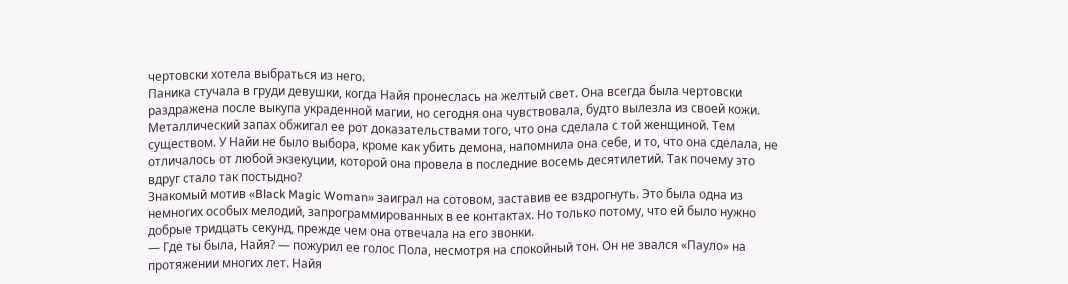чертовски хотела выбраться из него.
Паника стучала в груди девушки, когда Найя пронеслась на желтый свет. Она всегда была чертовски раздражена после выкупа украденной магии, но сегодня она чувствовала, будто вылезла из своей кожи. Металлический запах обжигал ее рот доказательствами того, что она сделала с той женщиной. Тем существом. У Найи не было выбора, кроме как убить демона, напомнила она себе, и то, что она сделала, не отличалось от любой экзекуции, которой она провела в последние восемь десятилетий. Так почему это вдруг стало так постыдно?
Знакомый мотив «Black Magic Woman» заиграл на сотовом, заставив ее вздрогнуть. Это была одна из немногих особых мелодий, запрограммированных в ее контактах. Но только потому, что ей было нужно добрые тридцать секунд, прежде чем она отвечала на его звонки.
— Где ты была, Найя? — пожурил ее голос Пола, несмотря на спокойный тон. Он не звался «Пауло» на протяжении многих лет. Найя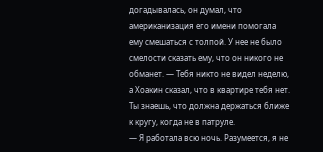догадывалась, он думал, что американизация его имени помогала ему смешаться с толпой. У нее не было смелости сказать ему, что он никого не обманет. — Тебя никто не видел неделю, а Хоакин сказал, что в квартире тебя нет. Ты знаешь, что должна держаться ближе к кругу, когда не в патруле.
— Я работала всю ночь. Разумеется, я не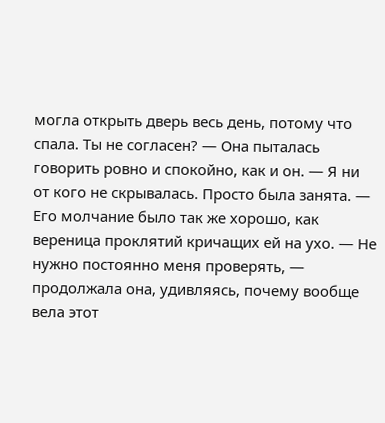могла открыть дверь весь день, потому что спала. Ты не согласен? — Она пыталась говорить ровно и спокойно, как и он. — Я ни от кого не скрывалась. Просто была занята. — Его молчание было так же хорошо, как вереница проклятий кричащих ей на ухо. — Не нужно постоянно меня проверять, — продолжала она, удивляясь, почему вообще вела этот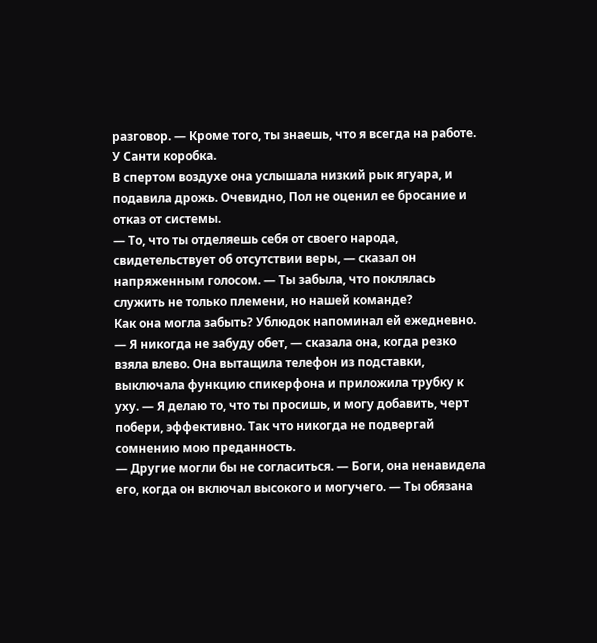разговор. — Кроме того, ты знаешь, что я всегда на работе. У Санти коробка.
В спертом воздухе она услышала низкий рык ягуара, и подавила дрожь. Очевидно, Пол не оценил ее бросание и отказ от системы.
— То, что ты отделяешь себя от своего народа, свидетельствует об отсутствии веры, — сказал он напряженным голосом. — Ты забыла, что поклялась служить не только племени, но нашей команде?
Как она могла забыть? Ублюдок напоминал ей ежедневно.
— Я никогда не забуду обет, — сказала она, когда резко взяла влево. Она вытащила телефон из подставки, выключала функцию спикерфона и приложила трубку к уху. — Я делаю то, что ты просишь, и могу добавить, черт побери, эффективно. Так что никогда не подвергай сомнению мою преданность.
— Другие могли бы не согласиться. — Боги, она ненавидела его, когда он включал высокого и могучего. — Ты обязана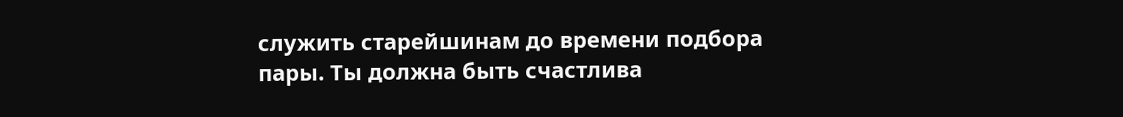служить старейшинам до времени подбора пары. Ты должна быть счастлива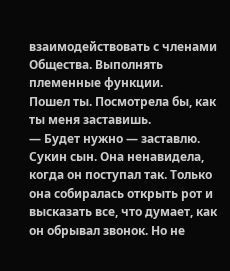взаимодействовать с членами Общества. Выполнять племенные функции.
Пошел ты. Посмотрела бы, как ты меня заставишь.
— Будет нужно — заставлю.
Сукин сын. Она ненавидела, когда он поступал так. Только она собиралась открыть рот и высказать все, что думает, как он обрывал звонок. Но не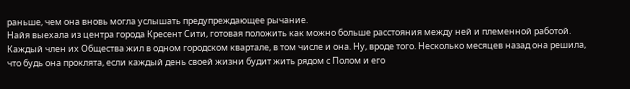раньше, чем она вновь могла услышать предупреждающее рычание.
Найя выехала из центра города Кресент Сити, готовая положить как можно больше расстояния между ней и племенной работой. Каждый член их Общества жил в одном городском квартале, в том числе и она. Ну, вроде того. Несколько месяцев назад она решила, что будь она проклята, если каждый день своей жизни будит жить рядом с Полом и его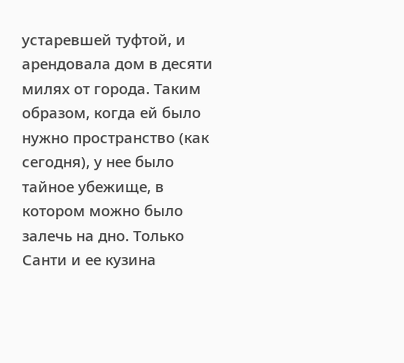устаревшей туфтой, и арендовала дом в десяти милях от города. Таким образом, когда ей было нужно пространство (как сегодня), у нее было тайное убежище, в котором можно было залечь на дно. Только Санти и ее кузина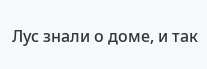Лус знали о доме, и так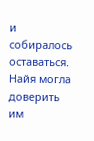и собиралось оставаться. Найя могла доверить им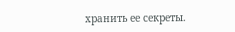хранить ее секреты.